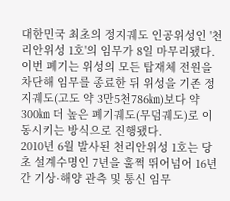대한민국 최초의 정지궤도 인공위성인 '천리안위성 1호'의 임무가 8일 마무리됐다.
이번 폐기는 위성의 모든 탑재체 전원을 차단해 임무를 종료한 뒤 위성을 기존 정지궤도(고도 약 3만5천786㎞)보다 약 300㎞ 더 높은 폐기궤도(무덤궤도)로 이동시키는 방식으로 진행됐다.
2010년 6월 발사된 천리안위성 1호는 당초 설계수명인 7년을 훌쩍 뛰어넘어 16년간 기상·해양 관측 및 통신 임무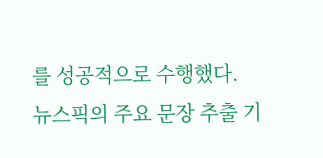를 성공적으로 수행했다.
뉴스픽의 주요 문장 추출 기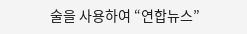술을 사용하여 “연합뉴스”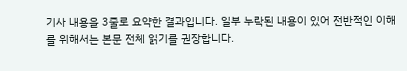기사 내용을 3줄로 요약한 결과입니다. 일부 누락된 내용이 있어 전반적인 이해를 위해서는 본문 전체 읽기를 권장합니다.